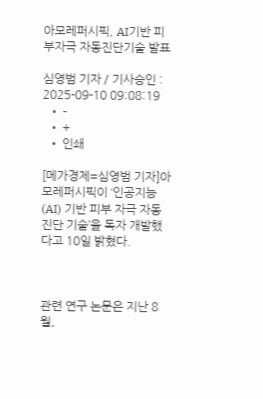아모레퍼시픽, AI기반 피부자극 자동진단기술 발표

심영범 기자 / 기사승인 : 2025-09-10 09:08:19
  • -
  • +
  • 인쇄

[메가경제=심영범 기자]아모레퍼시픽이 ‘인공지능(AI) 기반 피부 자극 자동 진단 기술’을 독자 개발했다고 10일 밝혔다.



관련 연구 논문은 지난 8월,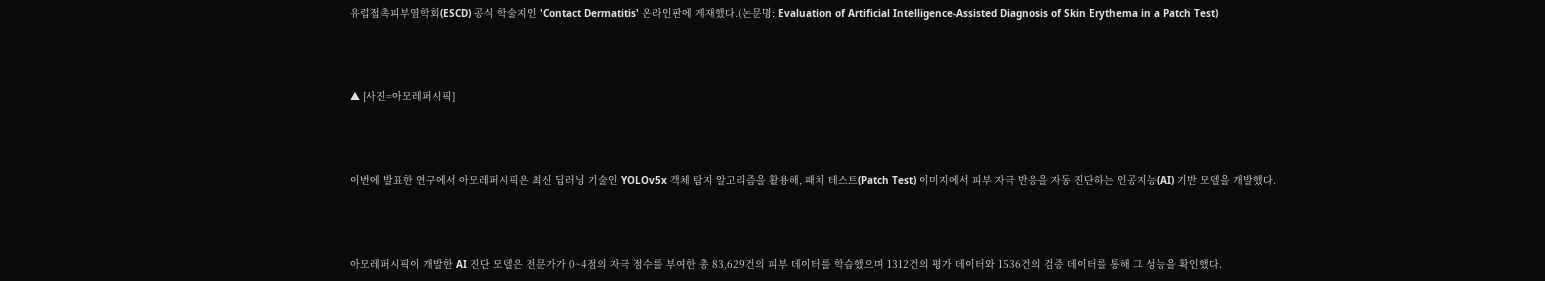유럽접촉피부염학회(ESCD) 공식 학술지인 'Contact Dermatitis' 온라인판에 게재했다.(논문명: Evaluation of Artificial Intelligence-Assisted Diagnosis of Skin Erythema in a Patch Test)



▲ [사진=아모레퍼시픽]



이번에 발표한 연구에서 아모레퍼시픽은 최신 딥러닝 기술인 YOLOv5x 객체 탐지 알고리즘을 활용해, 패치 테스트(Patch Test) 이미지에서 피부 자극 반응을 자동 진단하는 인공지능(AI) 기반 모델을 개발했다.



아모레퍼시픽이 개발한 AI 진단 모델은 전문가가 0~4점의 자극 점수를 부여한 총 83,629건의 피부 데이터를 학습했으며 1312건의 평가 데이터와 1536건의 검증 데이터를 통해 그 성능을 확인했다.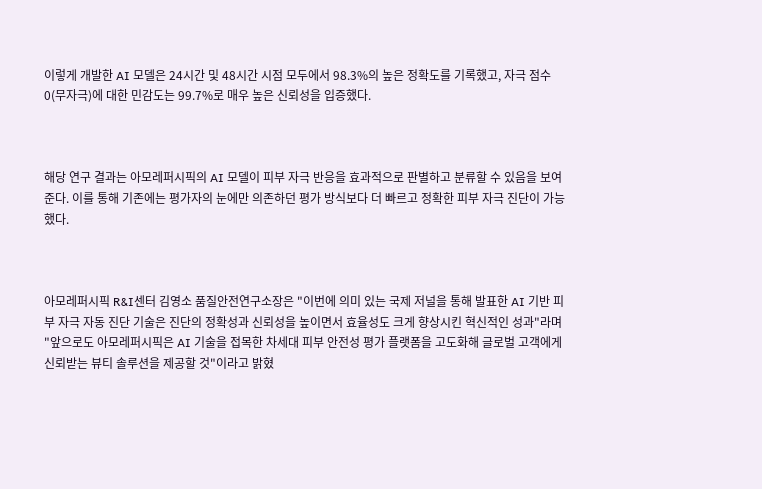이렇게 개발한 AI 모델은 24시간 및 48시간 시점 모두에서 98.3%의 높은 정확도를 기록했고, 자극 점수 0(무자극)에 대한 민감도는 99.7%로 매우 높은 신뢰성을 입증했다.



해당 연구 결과는 아모레퍼시픽의 AI 모델이 피부 자극 반응을 효과적으로 판별하고 분류할 수 있음을 보여준다. 이를 통해 기존에는 평가자의 눈에만 의존하던 평가 방식보다 더 빠르고 정확한 피부 자극 진단이 가능했다.



아모레퍼시픽 R&I센터 김영소 품질안전연구소장은 "이번에 의미 있는 국제 저널을 통해 발표한 AI 기반 피부 자극 자동 진단 기술은 진단의 정확성과 신뢰성을 높이면서 효율성도 크게 향상시킨 혁신적인 성과"라며 "앞으로도 아모레퍼시픽은 AI 기술을 접목한 차세대 피부 안전성 평가 플랫폼을 고도화해 글로벌 고객에게 신뢰받는 뷰티 솔루션을 제공할 것"이라고 밝혔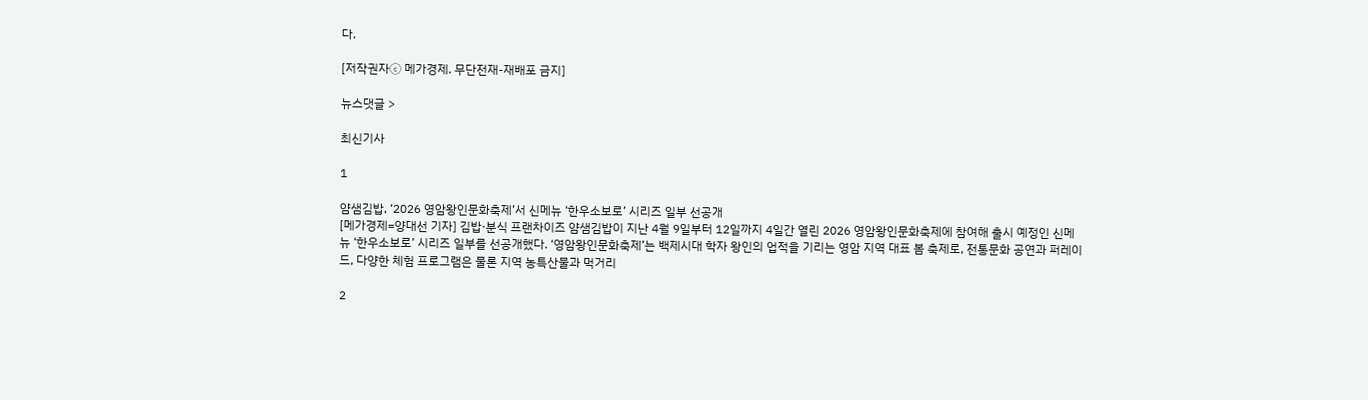다.

[저작권자ⓒ 메가경제. 무단전재-재배포 금지]

뉴스댓글 >

최신기사

1

얌샘김밥, ‘2026 영암왕인문화축제’서 신메뉴 ‘한우소보로’ 시리즈 일부 선공개
[메가경제=양대선 기자] 김밥·분식 프랜차이즈 얌샘김밥이 지난 4월 9일부터 12일까지 4일간 열린 2026 영암왕인문화축제에 참여해 출시 예정인 신메뉴 ‘한우소보로’ 시리즈 일부를 선공개했다. ‘영암왕인문화축제’는 백제시대 학자 왕인의 업적을 기리는 영암 지역 대표 봄 축제로, 전통문화 공연과 퍼레이드, 다양한 체험 프로그램은 물론 지역 농특산물과 먹거리

2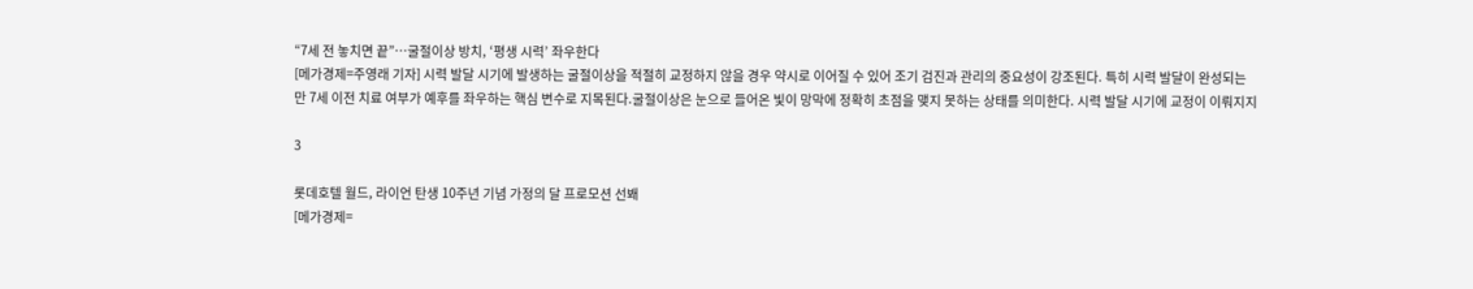“7세 전 놓치면 끝”…굴절이상 방치, ‘평생 시력’ 좌우한다
[메가경제=주영래 기자] 시력 발달 시기에 발생하는 굴절이상을 적절히 교정하지 않을 경우 약시로 이어질 수 있어 조기 검진과 관리의 중요성이 강조된다. 특히 시력 발달이 완성되는 만 7세 이전 치료 여부가 예후를 좌우하는 핵심 변수로 지목된다.굴절이상은 눈으로 들어온 빛이 망막에 정확히 초점을 맺지 못하는 상태를 의미한다. 시력 발달 시기에 교정이 이뤄지지

3

롯데호텔 월드, 라이언 탄생 10주년 기념 가정의 달 프로모션 선봬
[메가경제=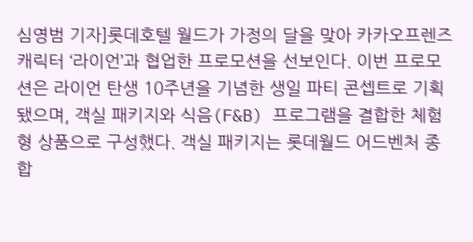심영범 기자]롯데호텔 월드가 가정의 달을 맞아 카카오프렌즈 캐릭터 ‘라이언’과 협업한 프로모션을 선보인다. 이번 프로모션은 라이언 탄생 10주년을 기념한 생일 파티 콘셉트로 기획됐으며, 객실 패키지와 식음(F&B) 프로그램을 결합한 체험형 상품으로 구성했다. 객실 패키지는 롯데월드 어드벤처 종합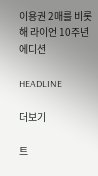이용권 2매를 비롯해 라이언 10주년 에디션

HEADLINE

더보기

트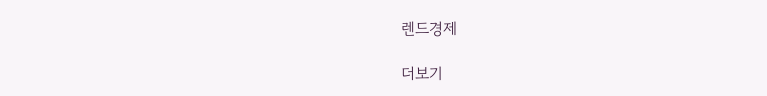렌드경제

더보기